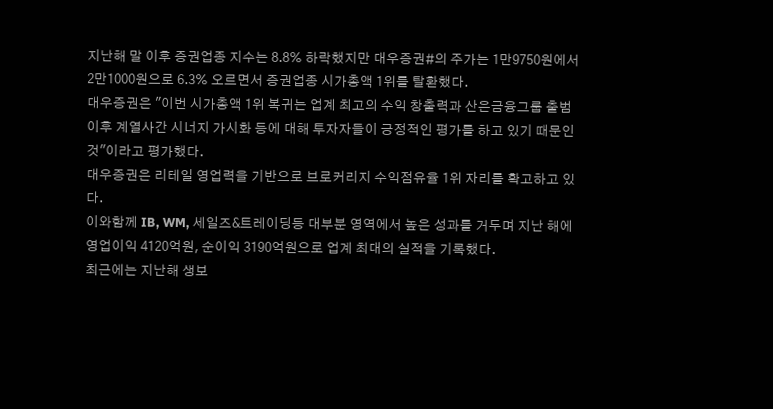지난해 말 이후 증권업종 지수는 8.8% 하락했지만 대우증권#의 주가는 1만9750원에서 2만1000원으로 6.3% 오르면서 증권업종 시가총액 1위를 탈환했다.
대우증권은 "이번 시가총액 1위 복귀는 업계 최고의 수익 창출력과 산은금융그룹 출범 이후 계열사간 시너지 가시화 등에 대해 투자자들이 긍정적인 평가를 하고 있기 때문인 것"이라고 평가했다.
대우증권은 리테일 영업력을 기반으로 브로커리지 수익점유율 1위 자리를 확고하고 있다.
이와함께 IB, WM, 세일즈&트레이딩등 대부분 영역에서 높은 성과를 거두며 지난 해에 영업이익 4120억원, 순이익 3190억원으로 업계 최대의 실적을 기록했다.
최근에는 지난해 생보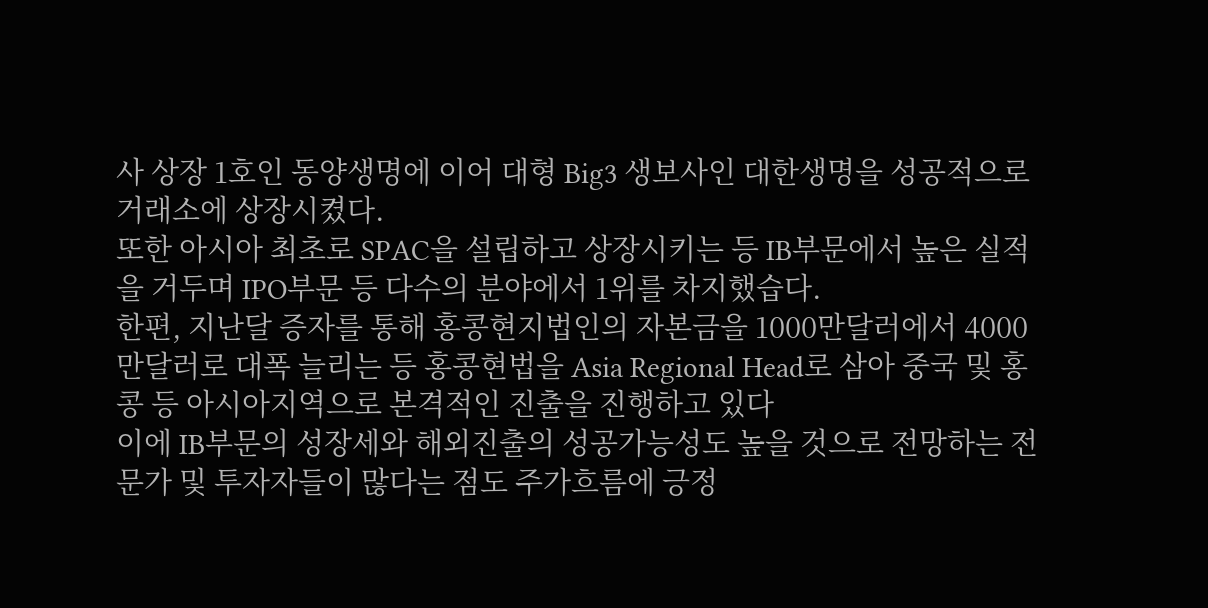사 상장 1호인 동양생명에 이어 대형 Big3 생보사인 대한생명을 성공적으로 거래소에 상장시켰다.
또한 아시아 최초로 SPAC을 설립하고 상장시키는 등 IB부문에서 높은 실적을 거두며 IPO부문 등 다수의 분야에서 1위를 차지했습다.
한편, 지난달 증자를 통해 홍콩현지법인의 자본금을 1000만달러에서 4000만달러로 대폭 늘리는 등 홍콩현법을 Asia Regional Head로 삼아 중국 및 홍콩 등 아시아지역으로 본격적인 진출을 진행하고 있다
이에 IB부문의 성장세와 해외진출의 성공가능성도 높을 것으로 전망하는 전문가 및 투자자들이 많다는 점도 주가흐름에 긍정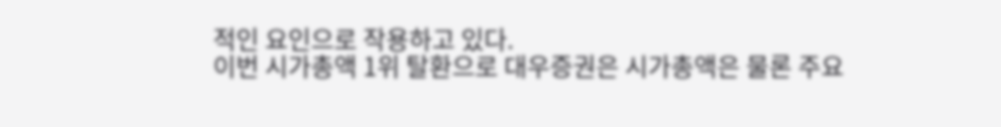적인 요인으로 작용하고 있다.
이번 시가총액 1위 탈환으로 대우증권은 시가총액은 물론 주요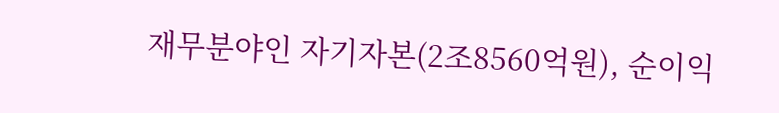재무분야인 자기자본(2조8560억원), 순이익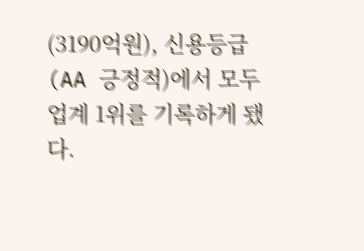(3190억원), 신용등급(AA 긍정적)에서 모두 업계 1위를 기록하게 됐다.